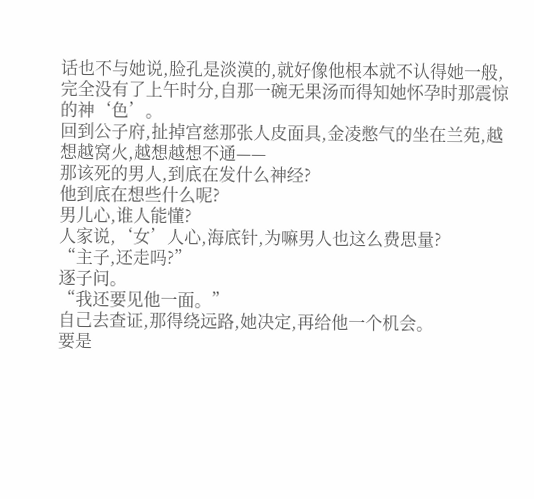话也不与她说,脸孔是淡漠的,就好像他根本就不认得她一般,完全没有了上午时分,自那一碗无果汤而得知她怀孕时那震惊的神‘色’。
回到公子府,扯掉宫慈那张人皮面具,金凌憋气的坐在兰苑,越想越窝火,越想越想不通——
那该死的男人,到底在发什么神经?
他到底在想些什么呢?
男儿心,谁人能懂?
人家说,‘女’人心,海底针,为嘛男人也这么费思量?
“主子,还走吗?”
逐子问。
“我还要见他一面。”
自己去查证,那得绕远路,她决定,再给他一个机会。
要是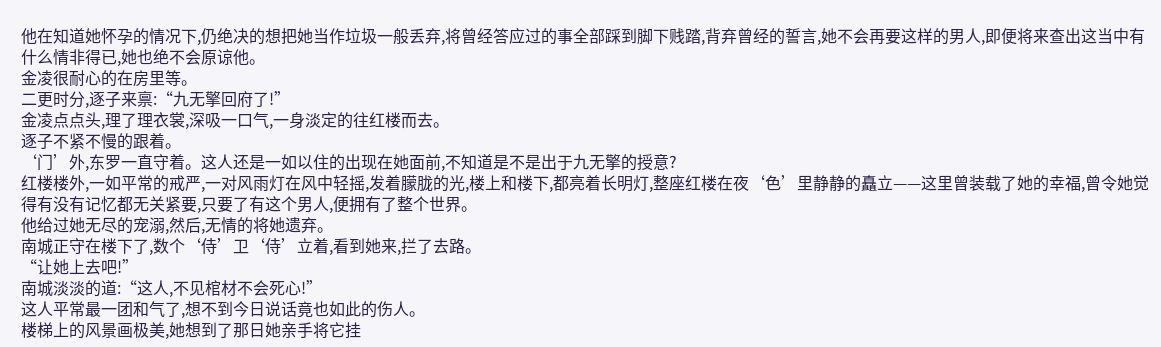他在知道她怀孕的情况下,仍绝决的想把她当作垃圾一般丢弃,将曾经答应过的事全部踩到脚下贱踏,背弃曾经的誓言,她不会再要这样的男人,即便将来查出这当中有什么情非得已,她也绝不会原谅他。
金凌很耐心的在房里等。
二更时分,逐子来禀:“九无擎回府了!”
金凌点点头,理了理衣裳,深吸一口气,一身淡定的往红楼而去。
逐子不紧不慢的跟着。
‘门’外,东罗一直守着。这人还是一如以住的出现在她面前,不知道是不是出于九无擎的授意?
红楼楼外,一如平常的戒严,一对风雨灯在风中轻摇,发着朦胧的光,楼上和楼下,都亮着长明灯,整座红楼在夜‘色’里静静的矗立——这里曾装载了她的幸福,曾令她觉得有没有记忆都无关紧要,只要了有这个男人,便拥有了整个世界。
他给过她无尽的宠溺,然后,无情的将她遗弃。
南城正守在楼下了,数个‘侍’卫‘侍’立着,看到她来,拦了去路。
“让她上去吧!”
南城淡淡的道:“这人,不见棺材不会死心!”
这人平常最一团和气了,想不到今日说话竟也如此的伤人。
楼梯上的风景画极美,她想到了那日她亲手将它挂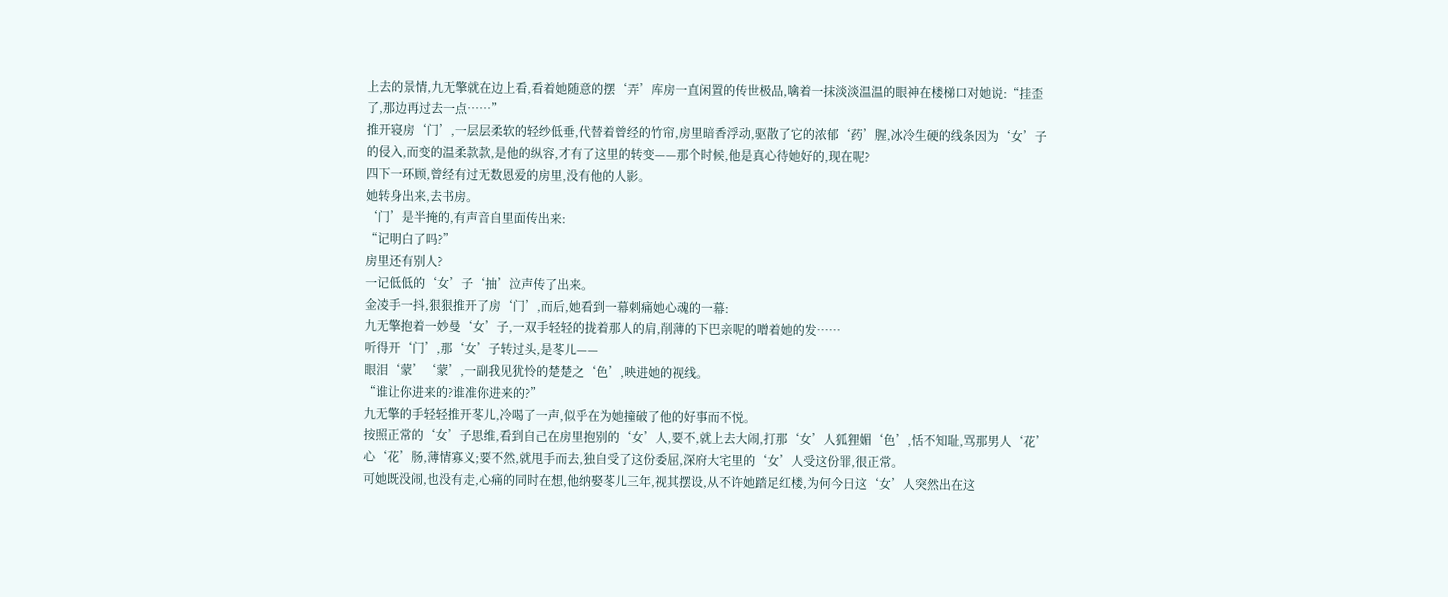上去的景情,九无擎就在边上看,看着她随意的摆‘弄’库房一直闲置的传世极品,噙着一抹淡淡温温的眼神在楼梯口对她说:“挂歪了,那边再过去一点……”
推开寝房‘门’,一层层柔软的轻纱低垂,代替着曾经的竹帘,房里暗香浮动,驱散了它的浓郁‘药’腥,冰冷生硬的线条因为‘女’子的侵入,而变的温柔款款,是他的纵容,才有了这里的转变——那个时候,他是真心待她好的,现在呢?
四下一环顾,曾经有过无数恩爱的房里,没有他的人影。
她转身出来,去书房。
‘门’是半掩的,有声音自里面传出来:
“记明白了吗?”
房里还有别人?
一记低低的‘女’子‘抽’泣声传了出来。
金凌手一抖,狠狠推开了房‘门’,而后,她看到一幕刺痛她心魂的一幕:
九无擎抱着一妙曼‘女’子,一双手轻轻的拢着那人的肩,削薄的下巴亲呢的噌着她的发……
听得开‘门’,那‘女’子转过头,是苳儿——
眼泪‘蒙’‘蒙’,一副我见犹怜的楚楚之‘色’,映进她的视线。
“谁让你进来的?谁准你进来的?”
九无擎的手轻轻推开苳儿,冷喝了一声,似乎在为她撞破了他的好事而不悦。
按照正常的‘女’子思维,看到自己在房里抱别的‘女’人,要不,就上去大闹,打那‘女’人狐狸媚‘色’,恬不知耻,骂那男人‘花’心‘花’肠,薄情寡义;要不然,就甩手而去,独自受了这份委屈,深府大宅里的‘女’人受这份罪,很正常。
可她既没闹,也没有走,心痛的同时在想,他纳娶苳儿三年,视其摆设,从不许她踏足红楼,为何今日这‘女’人突然出在这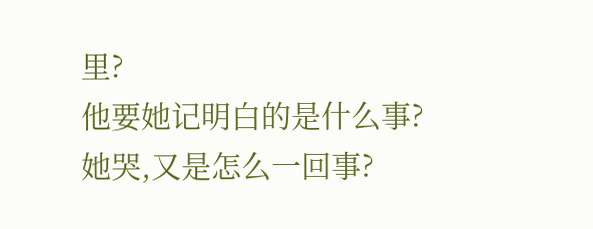里?
他要她记明白的是什么事?
她哭,又是怎么一回事?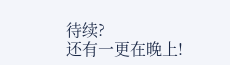待续?
还有一更在晚上!